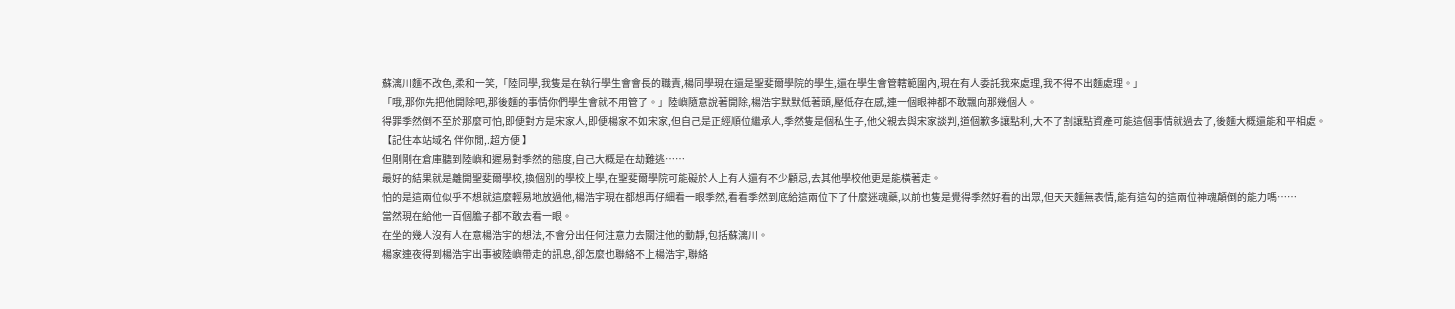蘇漓川麵不改色,柔和一笑,「陸同學,我隻是在執行學生會會長的職責,楊同學現在還是聖斐爾學院的學生,還在學生會管轄範圍內,現在有人委託我來處理,我不得不出麵處理。」
「哦,那你先把他開除吧,那後麵的事情你們學生會就不用管了。」陸嶼隨意說著開除,楊浩宇默默低著頭,壓低存在感,連一個眼神都不敢飄向那幾個人。
得罪季然倒不至於那麼可怕,即便對方是宋家人,即便楊家不如宋家,但自己是正經順位繼承人,季然隻是個私生子,他父親去與宋家談判,道個歉多讓點利,大不了割讓點資產可能這個事情就過去了,後麵大概還能和平相處。 【記住本站域名 伴你閒,.超方便 】
但剛剛在倉庫聽到陸嶼和遲易對季然的態度,自己大概是在劫難逃……
最好的結果就是離開聖斐爾學校,換個別的學校上學,在聖斐爾學院可能礙於人上有人還有不少顧忌,去其他學校他更是能橫著走。
怕的是這兩位似乎不想就這麼輕易地放過他,楊浩宇現在都想再仔細看一眼季然,看看季然到底給這兩位下了什麼迷魂藥,以前也隻是覺得季然好看的出眾,但天天麵無表情,能有這勾的這兩位神魂顛倒的能力嗎……
當然現在給他一百個膽子都不敢去看一眼。
在坐的幾人沒有人在意楊浩宇的想法,不會分出任何注意力去關注他的動靜,包括蘇漓川。
楊家連夜得到楊浩宇出事被陸嶼帶走的訊息,卻怎麼也聯絡不上楊浩宇,聯絡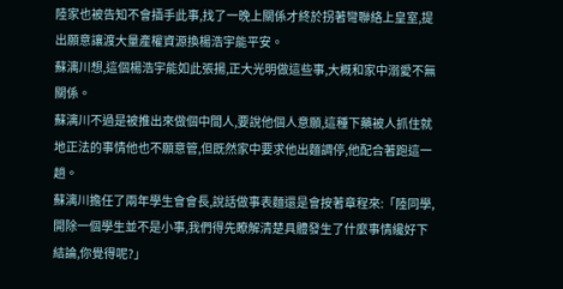陸家也被告知不會插手此事,找了一晚上關係才終於拐著彎聯絡上皇室,提出願意讓渡大量產權資源換楊浩宇能平安。
蘇漓川想,這個楊浩宇能如此張揚,正大光明做這些事,大概和家中溺愛不無關係。
蘇漓川不過是被推出來做個中間人,要說他個人意願,這種下藥被人抓住就地正法的事情他也不願意管,但既然家中要求他出麵調停,他配合著跑這一趟。
蘇漓川擔任了兩年學生會會長,說話做事表麵還是會按著章程來:「陸同學,開除一個學生並不是小事,我們得先瞭解清楚具體發生了什麼事情纔好下結論,你覺得呢?」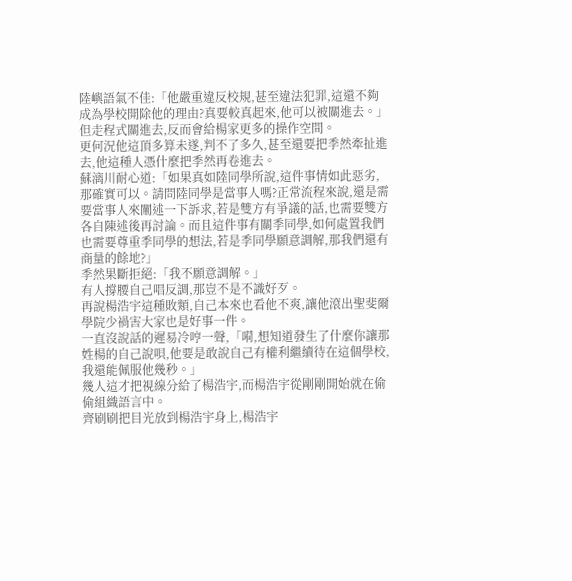陸嶼語氣不佳:「他嚴重違反校規,甚至違法犯罪,這還不夠成為學校開除他的理由?真要較真起來,他可以被關進去。」
但走程式關進去,反而會給楊家更多的操作空間。
更何況他這頂多算未遂,判不了多久,甚至還要把季然牽扯進去,他這種人憑什麼把季然再卷進去。
蘇漓川耐心道:「如果真如陸同學所說,這件事情如此惡劣,那確實可以。請問陸同學是當事人嗎?正常流程來說,還是需要當事人來闡述一下訴求,若是雙方有爭議的話,也需要雙方各自陳述後再討論。而且這件事有關季同學,如何處置我們也需要尊重季同學的想法,若是季同學願意調解,那我們還有商量的餘地?」
季然果斷拒絕:「我不願意調解。」
有人撐腰自己唱反調,那豈不是不識好歹。
再說楊浩宇這種敗類,自己本來也看他不爽,讓他滾出聖斐爾學院少禍害大家也是好事一件。
一直沒說話的遲易冷哼一聲,「嗬,想知道發生了什麼你讓那姓楊的自己說唄,他要是敢說自己有權利繼續待在這個學校,我還能佩服他幾秒。」
幾人這才把視線分給了楊浩宇,而楊浩宇從剛剛開始就在偷偷組織語言中。
齊刷刷把目光放到楊浩宇身上,楊浩宇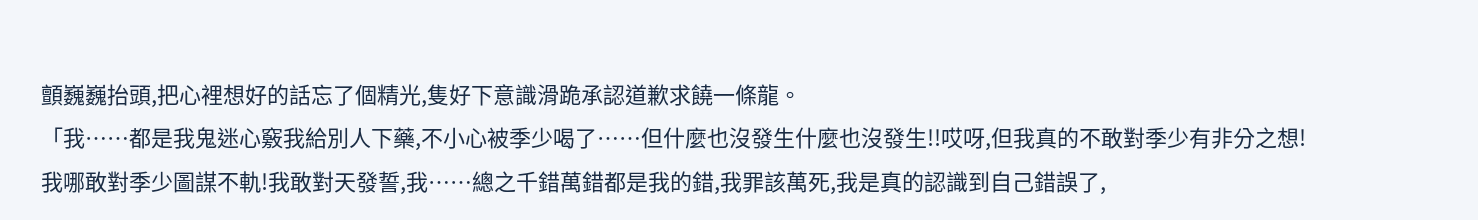顫巍巍抬頭,把心裡想好的話忘了個精光,隻好下意識滑跪承認道歉求饒一條龍。
「我……都是我鬼迷心竅我給別人下藥,不小心被季少喝了……但什麼也沒發生什麼也沒發生!!哎呀,但我真的不敢對季少有非分之想!我哪敢對季少圖謀不軌!我敢對天發誓,我……總之千錯萬錯都是我的錯,我罪該萬死,我是真的認識到自己錯誤了,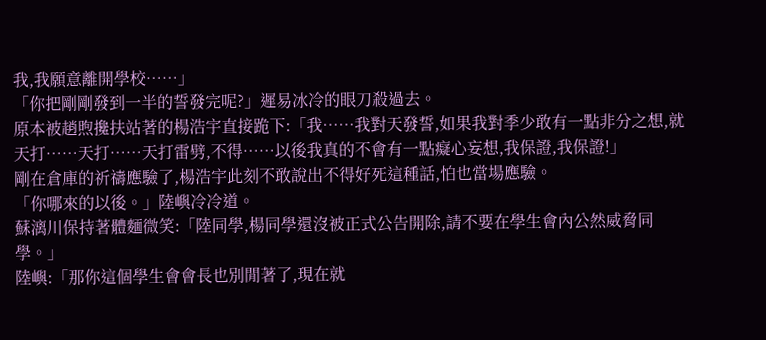我,我願意離開學校……」
「你把剛剛發到一半的誓發完呢?」遲易冰冷的眼刀殺過去。
原本被趙煦攙扶站著的楊浩宇直接跪下:「我……我對天發誓,如果我對季少敢有一點非分之想,就天打……天打……天打雷劈,不得……以後我真的不會有一點癡心妄想,我保證,我保證!」
剛在倉庫的祈禱應驗了,楊浩宇此刻不敢說出不得好死這種話,怕也當場應驗。
「你哪來的以後。」陸嶼冷冷道。
蘇漓川保持著體麵微笑:「陸同學,楊同學還沒被正式公告開除,請不要在學生會內公然威脅同學。」
陸嶼:「那你這個學生會會長也別閒著了,現在就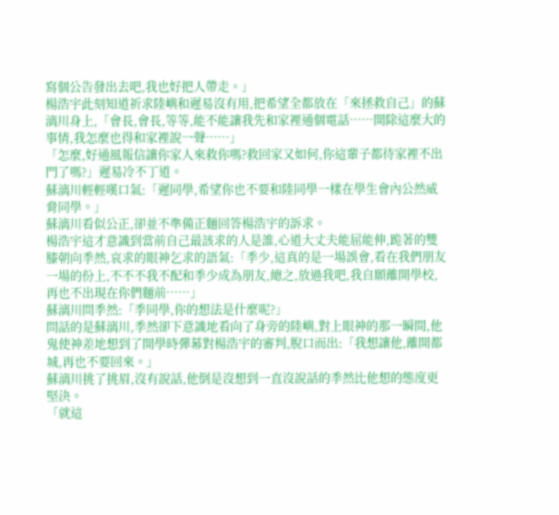寫個公告發出去吧,我也好把人帶走。」
楊浩宇此刻知道祈求陸嶼和遲易沒有用,把希望全都放在「來拯救自己」的蘇漓川身上,「會長,會長,等等,能不能讓我先和家裡通個電話……開除這麼大的事情,我怎麼也得和家裡說一聲……」
「怎麼,好通風報信讓你家人來救你嗎?救回家又如何,你這輩子都待家裡不出門了嗎?」遲易冷不丁道。
蘇漓川輕輕嘆口氣:「遲同學,希望你也不要和陸同學一樣在學生會內公然威脅同學。」
蘇漓川看似公正,卻並不準備正麵回答楊浩宇的訴求。
楊浩宇這才意識到當前自己最該求的人是誰,心道大丈夫能屈能伸,跪著的雙膝朝向季然,哀求的眼神乞求的語氣:「季少,這真的是一場誤會,看在我們朋友一場的份上,不不不我不配和季少成為朋友,總之,放過我吧,我自願離開學校,再也不出現在你們麵前……」
蘇漓川問季然:「季同學,你的想法是什麼呢?」
問話的是蘇漓川,季然卻下意識地看向了身旁的陸嶼,對上眼神的那一瞬間,他鬼使神差地想到了開學時彈幕對楊浩宇的審判,脫口而出:「我想讓他,離開都城,再也不要回來。」
蘇漓川挑了挑眉,沒有說話,他倒是沒想到一直沒說話的季然比他想的態度更堅決。
「就這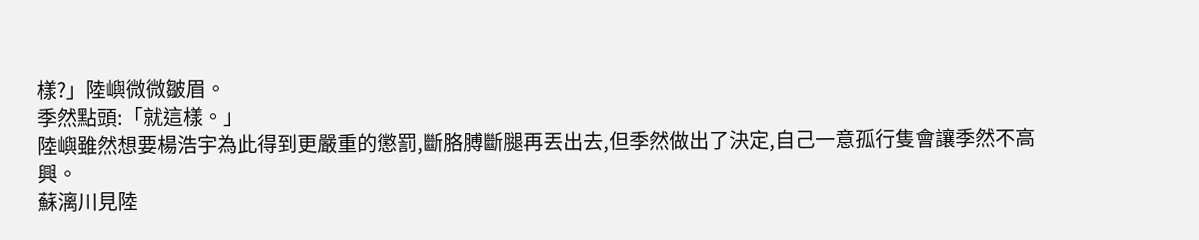樣?」陸嶼微微皺眉。
季然點頭:「就這樣。」
陸嶼雖然想要楊浩宇為此得到更嚴重的懲罰,斷胳膊斷腿再丟出去,但季然做出了決定,自己一意孤行隻會讓季然不高興。
蘇漓川見陸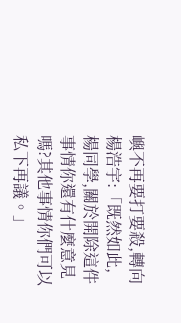嶼不再要打要殺,轉向楊浩宇:「既然如此,楊同學,關於開除這件事情你還有什麼意見嗎?其他事情你們可以私下再議。」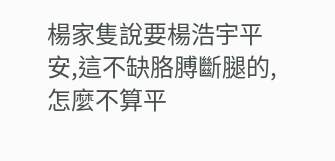楊家隻說要楊浩宇平安,這不缺胳膊斷腿的,怎麼不算平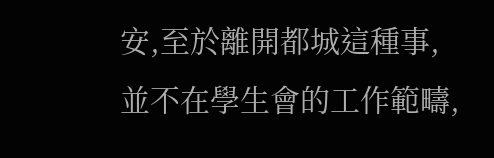安,至於離開都城這種事,並不在學生會的工作範疇,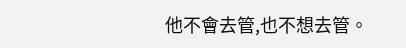他不會去管,也不想去管。